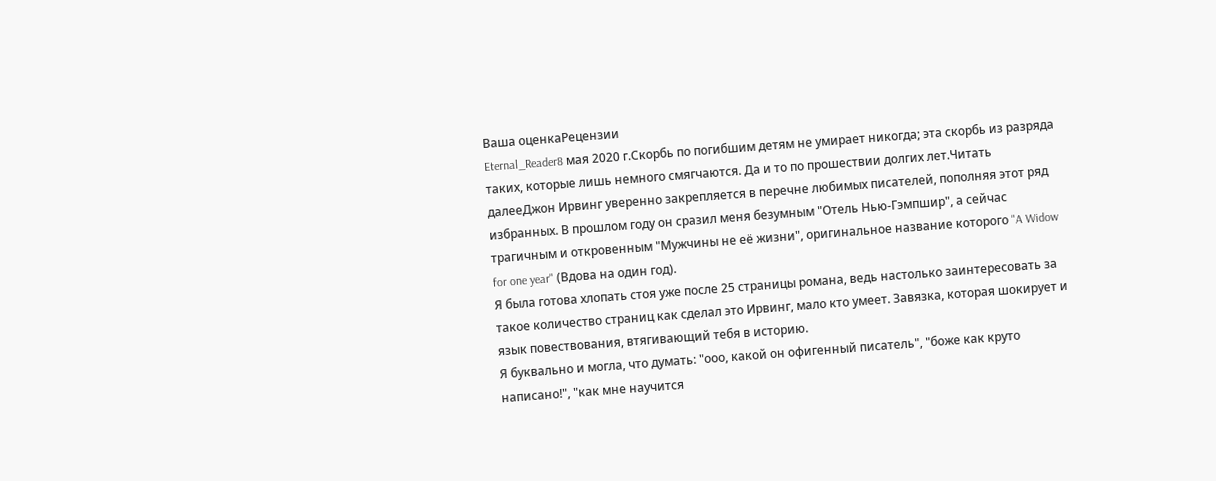Ваша оценкаРецензии
Eternal_Reader8 мая 2020 г.Скорбь по погибшим детям не умирает никогда; эта скорбь из разряда таких, которые лишь немного смягчаются. Да и то по прошествии долгих лет.Читать далееДжон Ирвинг уверенно закрепляется в перечне любимых писателей, пополняя этот ряд избранных. В прошлом году он сразил меня безумным "Отель Нью-Гэмпшир", а сейчас трагичным и откровенным "Мужчины не её жизни", оригинальное название которого "A Widow for one year" (Вдова на один год).
Я была готова хлопать стоя уже после 25 страницы романа, ведь настолько заинтересовать за такое количество страниц как сделал это Ирвинг, мало кто умеет. Завязка, которая шокирует и язык повествования, втягивающий тебя в историю.
Я буквально и могла, что думать: "ооо, какой он офигенный писатель", "боже как круто написано!", "как мне научится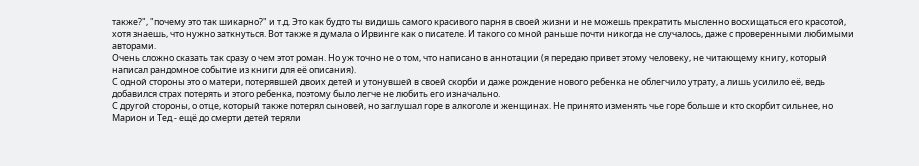также?", "почему это так шикарно?" и т.д. Это как будто ты видишь самого красивого парня в своей жизни и не можешь прекратить мысленно восхищаться его красотой, хотя знаешь, что нужно заткнуться. Вот также я думала о Ирвинге как о писателе. И такого со мной раньше почти никогда не случалось, даже с проверенными любимыми авторами.
Очень сложно сказать так сразу о чем этот роман. Но уж точно не о том, что написано в аннотации (я передаю привет этому человеку, не читающему книгу, который написал рандомное событие из книги для её описания).
С одной стороны это о матери, потерявшей двоих детей и утонувшей в своей скорби и даже рождение нового ребенка не облегчило утрату, а лишь усилило её, ведь добавился страх потерять и этого ребенка, поэтому было легче не любить его изначально.
С другой стороны, о отце, который также потерял сыновей, но заглушал горе в алкоголе и женщинах. Не принято изменять чье горе больше и кто скорбит сильнее, но Марион и Тед - ещё до смерти детей теряли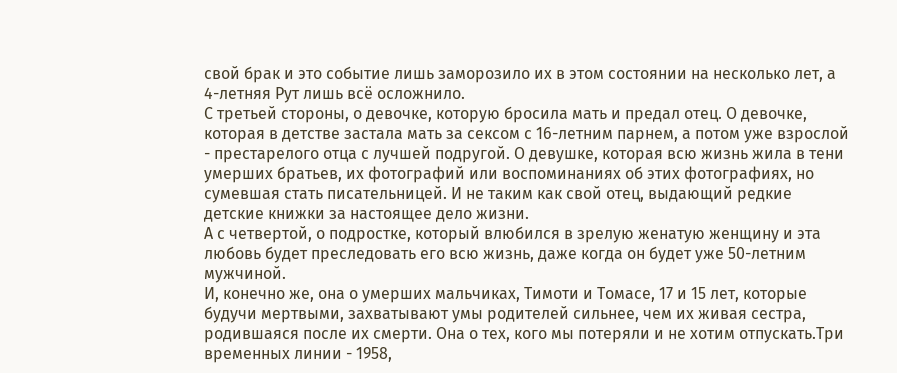свой брак и это событие лишь заморозило их в этом состоянии на несколько лет, а 4-летняя Рут лишь всё осложнило.
С третьей стороны, о девочке, которую бросила мать и предал отец. О девочке, которая в детстве застала мать за сексом с 16-летним парнем, а потом уже взрослой - престарелого отца с лучшей подругой. О девушке, которая всю жизнь жила в тени умерших братьев, их фотографий или воспоминаниях об этих фотографиях, но сумевшая стать писательницей. И не таким как свой отец, выдающий редкие детские книжки за настоящее дело жизни.
А с четвертой, о подростке, который влюбился в зрелую женатую женщину и эта любовь будет преследовать его всю жизнь, даже когда он будет уже 50-летним мужчиной.
И, конечно же, она о умерших мальчиках, Тимоти и Томасе, 17 и 15 лет, которые будучи мертвыми, захватывают умы родителей сильнее, чем их живая сестра, родившаяся после их смерти. Она о тех, кого мы потеряли и не хотим отпускать.Три временных линии - 1958,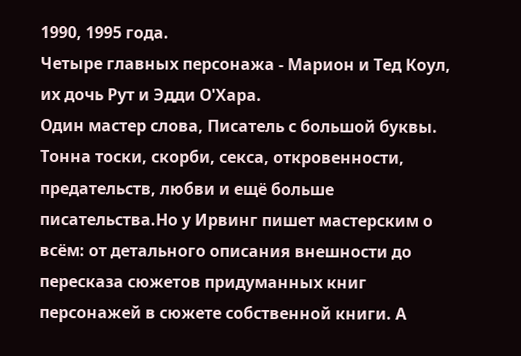1990, 1995 года.
Четыре главных персонажа - Марион и Тед Коул, их дочь Рут и Эдди О'Хара.
Один мастер слова, Писатель с большой буквы.
Тонна тоски, скорби, секса, откровенности, предательств, любви и ещё больше писательства.Но у Ирвинг пишет мастерским о всём: от детального описания внешности до пересказа сюжетов придуманных книг персонажей в сюжете собственной книги. А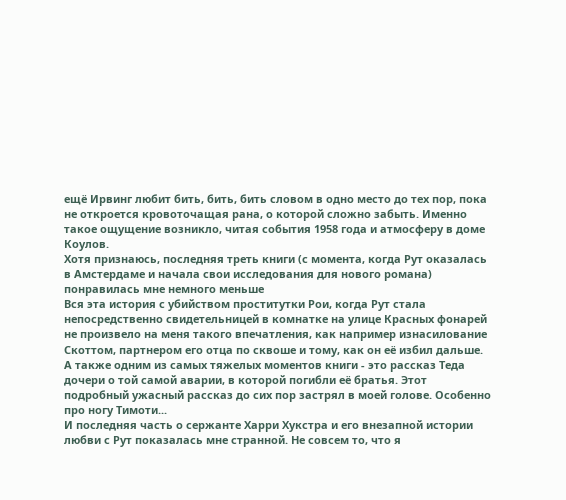ещё Ирвинг любит бить, бить, бить словом в одно место до тех пор, пока не откроется кровоточащая рана, о которой сложно забыть. Именно такое ощущение возникло, читая события 1958 года и атмосферу в доме Коулов.
Хотя признаюсь, последняя треть книги (с момента, когда Рут оказалась в Амстердаме и начала свои исследования для нового романа) понравилась мне немного меньше
Вся эта история с убийством проститутки Рои, когда Рут стала непосредственно свидетельницей в комнатке на улице Красных фонарей не произвело на меня такого впечатления, как например изнасилование Скоттом, партнером его отца по сквоше и тому, как он её избил дальше.
А также одним из самых тяжелых моментов книги - это рассказ Теда дочери о той самой аварии, в которой погибли её братья. Этот подробный ужасный рассказ до сих пор застрял в моей голове. Особенно про ногу Тимоти...
И последняя часть о сержанте Харри Хукстра и его внезапной истории любви с Рут показалась мне странной. Не совсем то, что я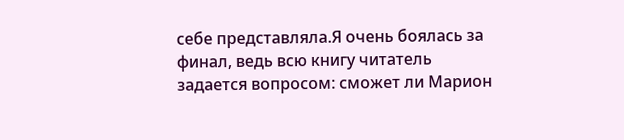себе представляла.Я очень боялась за финал, ведь всю книгу читатель задается вопросом: сможет ли Марион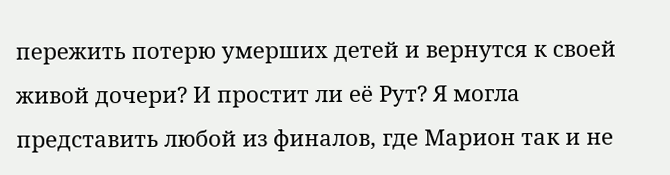пережить потерю умерших детей и вернутся к своей живой дочери? И простит ли её Рут? Я могла представить любой из финалов, где Марион так и не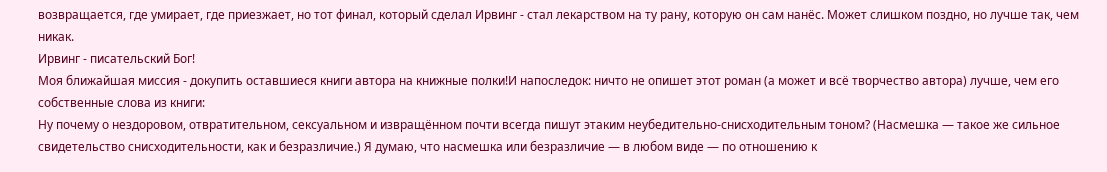возвращается, где умирает, где приезжает, но тот финал, который сделал Ирвинг - стал лекарством на ту рану, которую он сам нанёс. Может слишком поздно, но лучше так, чем никак.
Ирвинг - писательский Бог!
Моя ближайшая миссия - докупить оставшиеся книги автора на книжные полки!И напоследок: ничто не опишет этот роман (а может и всё творчество автора) лучше, чем его собственные слова из книги:
Ну почему о нездоровом, отвратительном, сексуальном и извращённом почти всегда пишут этаким неубедительно-снисходительным тоном? (Насмешка — такое же сильное свидетельство снисходительности, как и безразличие.) Я думаю, что насмешка или безразличие — в любом виде — по отношению к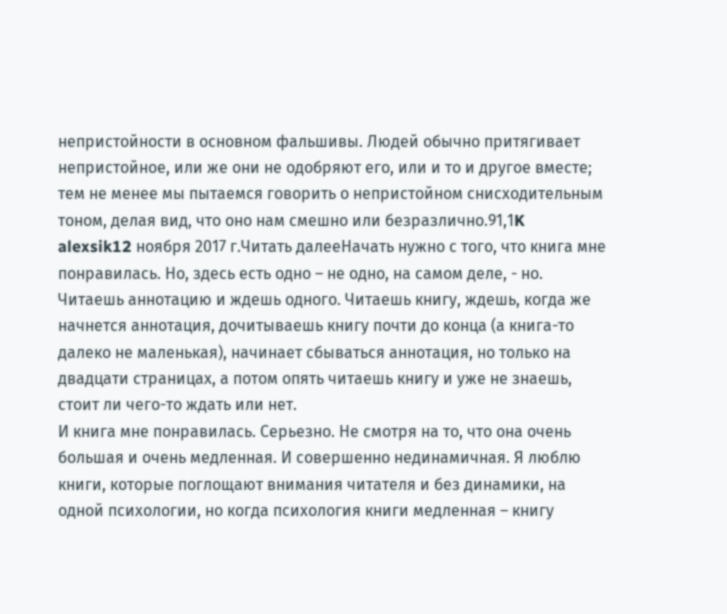непристойности в основном фальшивы. Людей обычно притягивает непристойное, или же они не одобряют его, или и то и другое вместе; тем не менее мы пытаемся говорить о непристойном снисходительным тоном, делая вид, что оно нам смешно или безразлично.91,1K
alexsik12 ноября 2017 г.Читать далееНачать нужно с того, что книга мне понравилась. Но, здесь есть одно – не одно, на самом деле, - но. Читаешь аннотацию и ждешь одного. Читаешь книгу, ждешь, когда же начнется аннотация, дочитываешь книгу почти до конца (а книга-то далеко не маленькая), начинает сбываться аннотация, но только на двадцати страницах, а потом опять читаешь книгу и уже не знаешь, стоит ли чего-то ждать или нет.
И книга мне понравилась. Серьезно. Не смотря на то, что она очень большая и очень медленная. И совершенно нединамичная. Я люблю книги, которые поглощают внимания читателя и без динамики, на одной психологии, но когда психология книги медленная – книгу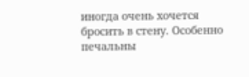иногда очень хочется бросить в стену. Особенно печальны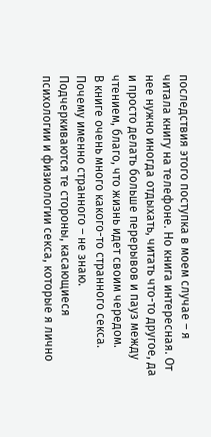последствия этого поступка в моем случае – я читала книгу на телефоне. Но книга интересная. От нее нужно иногда отдыхать, читать что-то другое, да и просто делать больше перерывов и пауз между чтением, благо, что жизнь идет своим чередом.
В книге очень много какого-то странного секса. Почему именно странного – не знаю. Подчеркиваются те стороны, касающиеся психологии и физиологии секса, которые я лично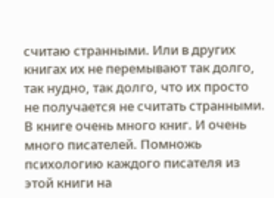считаю странными. Или в других книгах их не перемывают так долго, так нудно, так долго, что их просто не получается не считать странными.
В книге очень много книг. И очень много писателей. Помножь психологию каждого писателя из этой книги на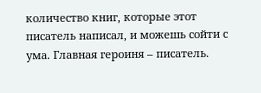количество книг, которые этот писатель написал, и можешь сойти с ума. Главная героиня – писатель.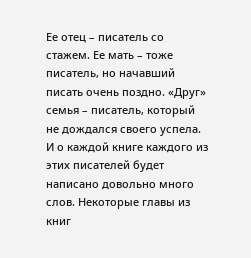Ее отец – писатель со стажем. Ее мать – тоже писатель, но начавший писать очень поздно. «Друг» семья – писатель, который не дождался своего успела. И о каждой книге каждого из этих писателей будет написано довольно много слов. Некоторые главы из книг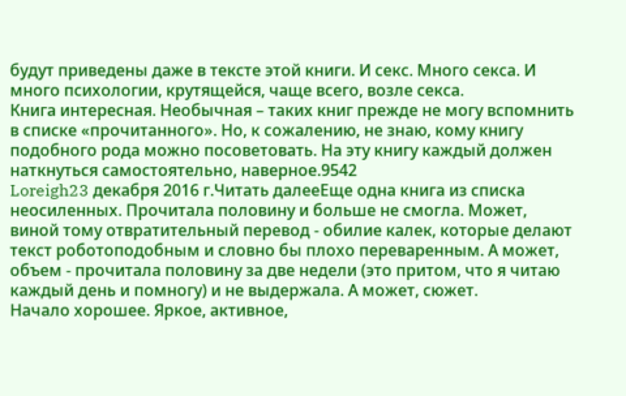будут приведены даже в тексте этой книги. И секс. Много секса. И много психологии, крутящейся, чаще всего, возле секса.
Книга интересная. Необычная – таких книг прежде не могу вспомнить в списке «прочитанного». Но, к сожалению, не знаю, кому книгу подобного рода можно посоветовать. На эту книгу каждый должен наткнуться самостоятельно, наверное.9542
Loreigh23 декабря 2016 г.Читать далееЕще одна книга из списка неосиленных. Прочитала половину и больше не смогла. Может, виной тому отвратительный перевод - обилие калек, которые делают текст роботоподобным и словно бы плохо переваренным. А может, объем - прочитала половину за две недели (это притом, что я читаю каждый день и помногу) и не выдержала. А может, сюжет.
Начало хорошее. Яркое, активное,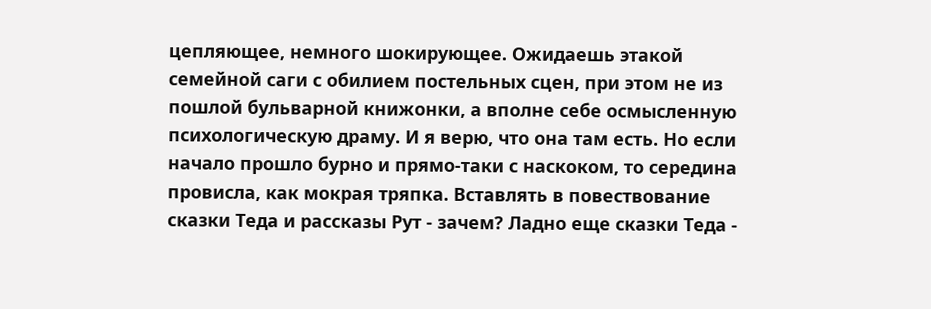цепляющее, немного шокирующее. Ожидаешь этакой семейной саги с обилием постельных сцен, при этом не из пошлой бульварной книжонки, а вполне себе осмысленную психологическую драму. И я верю, что она там есть. Но если начало прошло бурно и прямо-таки с наскоком, то середина провисла, как мокрая тряпка. Вставлять в повествование сказки Теда и рассказы Рут - зачем? Ладно еще сказки Теда -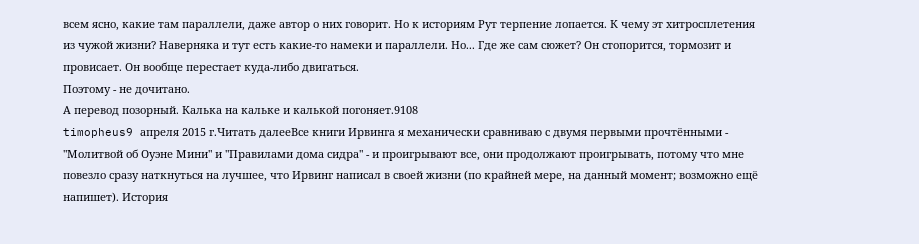всем ясно, какие там параллели, даже автор о них говорит. Но к историям Рут терпение лопается. К чему эт хитросплетения из чужой жизни? Наверняка и тут есть какие-то намеки и параллели. Но... Где же сам сюжет? Он стопорится, тормозит и провисает. Он вообще перестает куда-либо двигаться.
Поэтому - не дочитано.
А перевод позорный. Калька на кальке и калькой погоняет.9108
timopheus9 апреля 2015 г.Читать далееВсе книги Ирвинга я механически сравниваю с двумя первыми прочтёнными - "Молитвой об Оуэне Мини" и "Правилами дома сидра" - и проигрывают все, они продолжают проигрывать, потому что мне повезло сразу наткнуться на лучшее, что Ирвинг написал в своей жизни (по крайней мере, на данный момент; возможно ещё напишет). История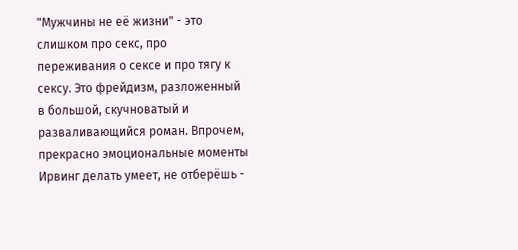"Мужчины не её жизни" - это слишком про секс, про переживания о сексе и про тягу к сексу. Это фрейдизм, разложенный в большой, скучноватый и разваливающийся роман. Впрочем, прекрасно эмоциональные моменты Ирвинг делать умеет, не отберёшь -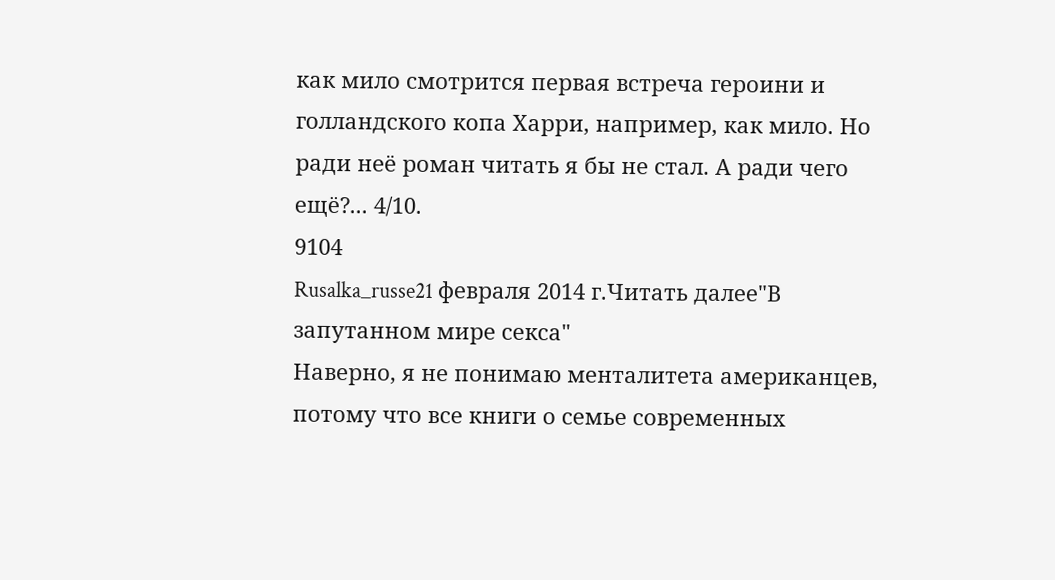как мило смотрится первая встреча героини и голландского копа Харри, например, как мило. Но ради неё роман читать я бы не стал. А ради чего ещё?... 4/10.
9104
Rusalka_russe21 февраля 2014 г.Читать далее"В запутанном мире секса"
Наверно, я не понимаю менталитета американцев, потому что все книги о семье современных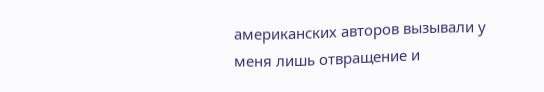американских авторов вызывали у меня лишь отвращение и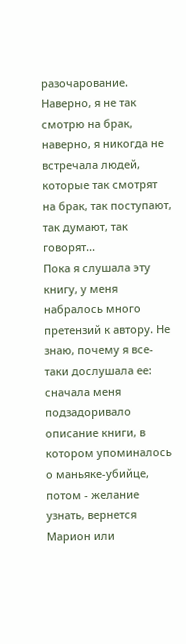разочарование. Наверно, я не так смотрю на брак, наверно, я никогда не встречала людей, которые так смотрят на брак, так поступают, так думают, так говорят...
Пока я слушала эту книгу, у меня набралось много претензий к автору. Не знаю, почему я все-таки дослушала ее: сначала меня подзадоривало описание книги, в котором упоминалось о маньяке-убийце, потом - желание узнать, вернется Марион или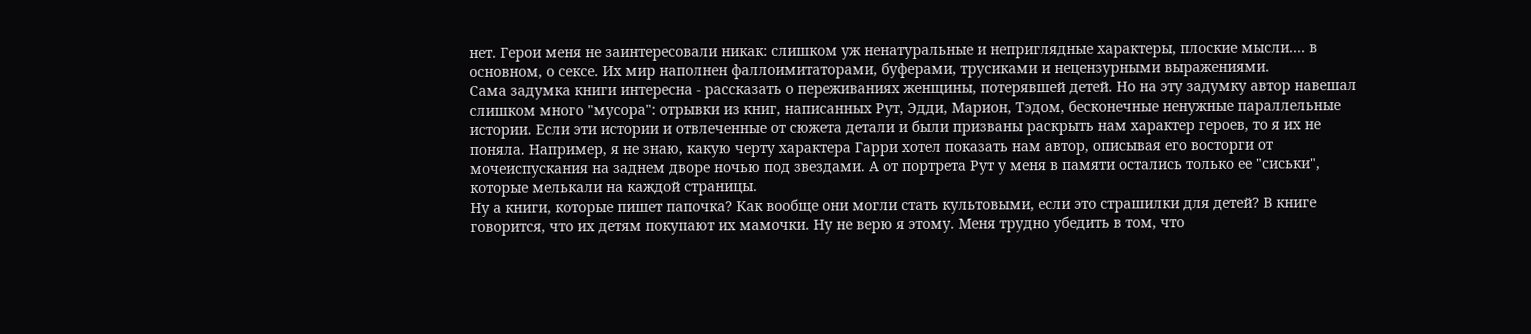нет. Герои меня не заинтересовали никак: слишком уж ненатуральные и неприглядные характеры, плоские мысли.... в основном, о сексе. Их мир наполнен фаллоимитаторами, буферами, трусиками и нецензурными выражениями.
Сама задумка книги интересна - рассказать о переживаниях женщины, потерявшей детей. Но на эту задумку автор навешал слишком много "мусора": отрывки из книг, написанных Рут, Эдди, Марион, Тэдом, бесконечные ненужные параллельные истории. Если эти истории и отвлеченные от сюжета детали и были призваны раскрыть нам характер героев, то я их не поняла. Например, я не знаю, какую черту характера Гарри хотел показать нам автор, описывая его восторги от мочеиспускания на заднем дворе ночью под звездами. А от портрета Рут у меня в памяти остались только ее "сиськи", которые мелькали на каждой страницы.
Ну а книги, которые пишет папочка? Как вообще они могли стать культовыми, если это страшилки для детей? В книге говорится, что их детям покупают их мамочки. Ну не верю я этому. Меня трудно убедить в том, что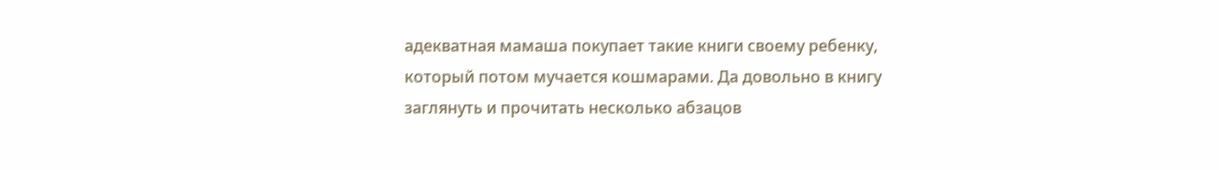адекватная мамаша покупает такие книги своему ребенку, который потом мучается кошмарами. Да довольно в книгу заглянуть и прочитать несколько абзацов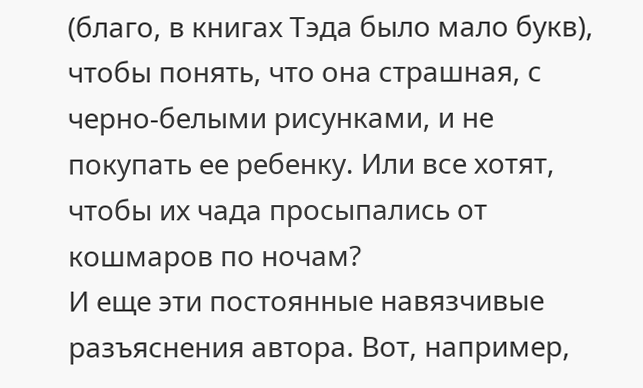(благо, в книгах Тэда было мало букв), чтобы понять, что она страшная, с черно-белыми рисунками, и не покупать ее ребенку. Или все хотят, чтобы их чада просыпались от кошмаров по ночам?
И еще эти постоянные навязчивые разъяснения автора. Вот, например,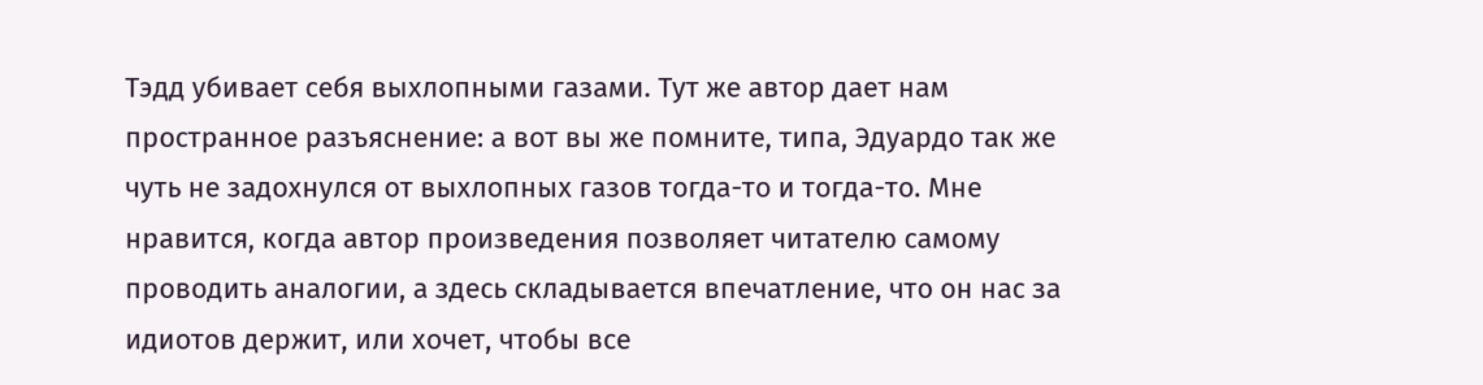Тэдд убивает себя выхлопными газами. Тут же автор дает нам пространное разъяснение: а вот вы же помните, типа, Эдуардо так же чуть не задохнулся от выхлопных газов тогда-то и тогда-то. Мне нравится, когда автор произведения позволяет читателю самому проводить аналогии, а здесь складывается впечатление, что он нас за идиотов держит, или хочет, чтобы все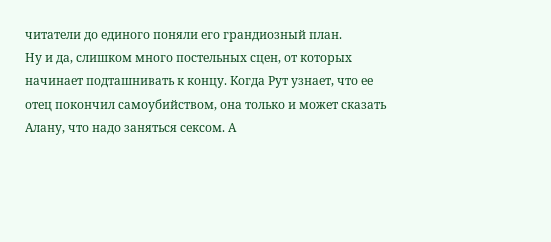читатели до единого поняли его грандиозный план.
Ну и да, слишком много постельных сцен, от которых начинает подташнивать к концу. Когда Рут узнает, что ее отец покончил самоубийством, она только и может сказать Алану, что надо заняться сексом. А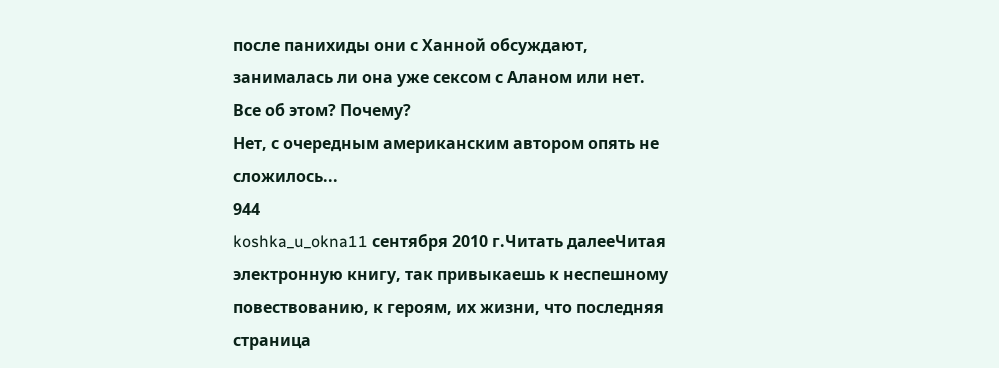после панихиды они с Ханной обсуждают, занималась ли она уже сексом с Аланом или нет. Все об этом? Почему?
Нет, с очередным американским автором опять не сложилось...
944
koshka_u_okna11 сентября 2010 г.Читать далееЧитая электронную книгу, так привыкаешь к неспешному повествованию, к героям, их жизни, что последняя страница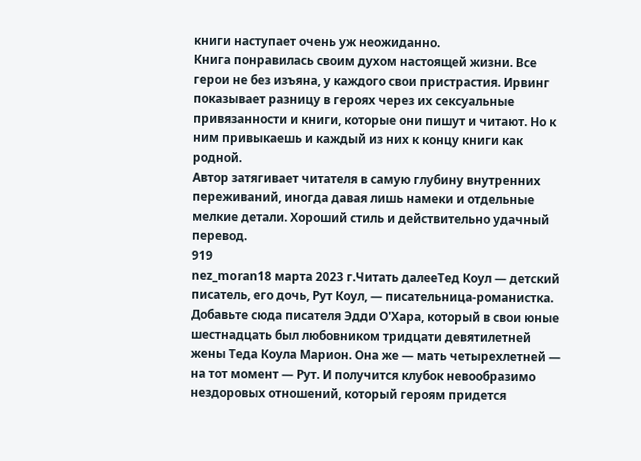книги наступает очень уж неожиданно.
Книга понравилась своим духом настоящей жизни. Все герои не без изъяна, у каждого свои пристрастия. Ирвинг показывает разницу в героях через их сексуальные привязанности и книги, которые они пишут и читают. Но к ним привыкаешь и каждый из них к концу книги как родной.
Автор затягивает читателя в самую глубину внутренних переживаний, иногда давая лишь намеки и отдельные мелкие детали. Хороший стиль и действительно удачный перевод.
919
nez_moran18 марта 2023 г.Читать далееТед Коул — детский писатель, его дочь, Рут Коул, — писательница-романистка. Добавьте сюда писателя Эдди О'Хара, который в свои юные шестнадцать был любовником тридцати девятилетней жены Теда Коула Марион. Она же — мать четырехлетней — на тот момент — Рут. И получится клубок невообразимо нездоровых отношений, который героям придется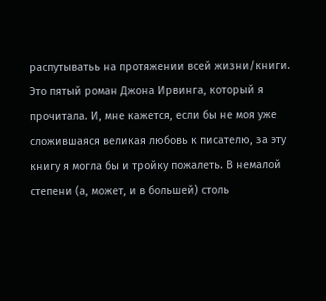распутыватьь на протяжении всей жизни/книги.
Это пятый роман Джона Ирвинга, который я прочитала. И, мне кажется, если бы не моя уже сложившаяся великая любовь к писателю, за эту книгу я могла бы и тройку пожалеть. В немалой степени (а, может, и в большей) столь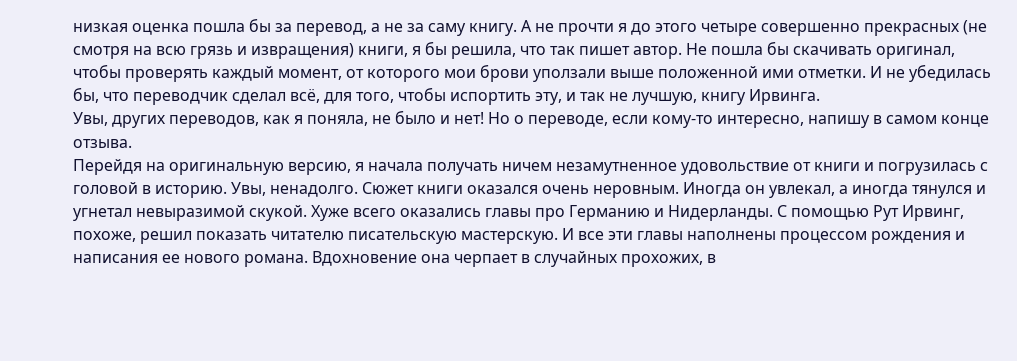низкая оценка пошла бы за перевод, а не за саму книгу. А не прочти я до этого четыре совершенно прекрасных (не смотря на всю грязь и извращения) книги, я бы решила, что так пишет автор. Не пошла бы скачивать оригинал, чтобы проверять каждый момент, от которого мои брови уползали выше положенной ими отметки. И не убедилась бы, что переводчик сделал всё, для того, чтобы испортить эту, и так не лучшую, книгу Ирвинга.
Увы, других переводов, как я поняла, не было и нет! Но о переводе, если кому-то интересно, напишу в самом конце отзыва.
Перейдя на оригинальную версию, я начала получать ничем незамутненное удовольствие от книги и погрузилась с головой в историю. Увы, ненадолго. Сюжет книги оказался очень неровным. Иногда он увлекал, а иногда тянулся и угнетал невыразимой скукой. Хуже всего оказались главы про Германию и Нидерланды. С помощью Рут Ирвинг, похоже, решил показать читателю писательскую мастерскую. И все эти главы наполнены процессом рождения и написания ее нового романа. Вдохновение она черпает в случайных прохожих, в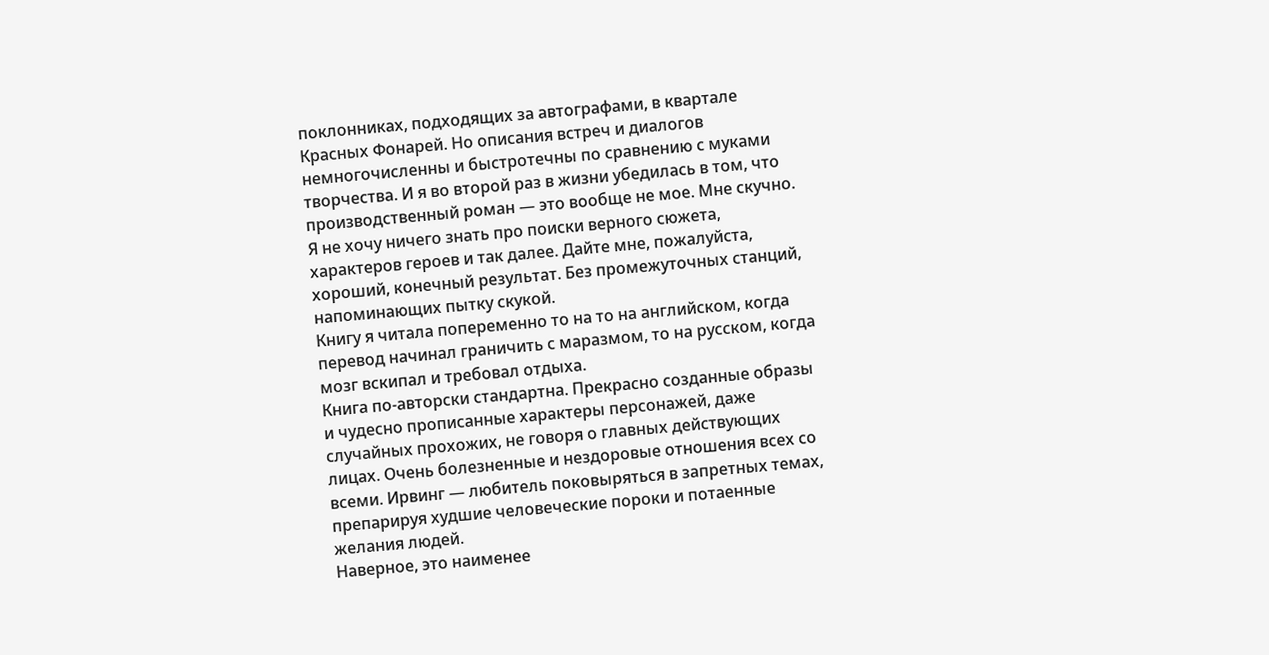поклонниках, подходящих за автографами, в квартале Красных Фонарей. Но описания встреч и диалогов немногочисленны и быстротечны по сравнению с муками творчества. И я во второй раз в жизни убедилась в том, что производственный роман — это вообще не мое. Мне скучно. Я не хочу ничего знать про поиски верного сюжета, характеров героев и так далее. Дайте мне, пожалуйста, хороший, конечный результат. Без промежуточных станций, напоминающих пытку скукой.
Книгу я читала попеременно то на то на английском, когда перевод начинал граничить с маразмом, то на русском, когда мозг вскипал и требовал отдыха.
Книга по-авторски стандартна. Прекрасно созданные образы и чудесно прописанные характеры персонажей, даже случайных прохожих, не говоря о главных действующих лицах. Очень болезненные и нездоровые отношения всех со всеми. Ирвинг — любитель поковыряться в запретных темах, препарируя худшие человеческие пороки и потаенные желания людей.
Наверное, это наименее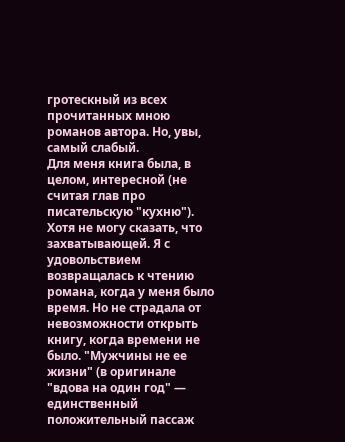гротескный из всех прочитанных мною романов автора. Но, увы, самый слабый.
Для меня книга была, в целом, интересной (не считая глав про писательскую "кухню"). Хотя не могу сказать, что захватывающей. Я с удовольствием возвращалась к чтению романа, когда у меня было время. Но не страдала от невозможности открыть книгу, когда времени не было. "Мужчины не ее жизни" (в оригинале "вдова на один год" — единственный положительный пассаж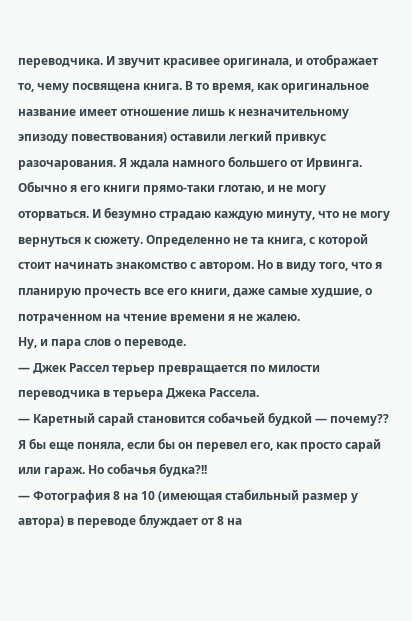переводчика. И звучит красивее оригинала, и отображает то, чему посвящена книга. В то время, как оригинальное название имеет отношение лишь к незначительному эпизоду повествования) оставили легкий привкус разочарования. Я ждала намного большего от Ирвинга. Обычно я его книги прямо-таки глотаю, и не могу оторваться. И безумно страдаю каждую минуту, что не могу вернуться к сюжету. Определенно не та книга, с которой стоит начинать знакомство с автором. Но в виду того, что я планирую прочесть все его книги, даже самые худшие, о потраченном на чтение времени я не жалею.
Ну, и пара слов о переводе.
— Джек Рассел терьер превращается по милости переводчика в терьера Джека Рассела.
— Каретный сарай становится собачьей будкой — почему?? Я бы еще поняла, если бы он перевел его, как просто сарай или гараж. Но собачья будка?!!
— Фотография 8 на 10 (имеющая стабильный размер у автора) в переводе блуждает от 8 на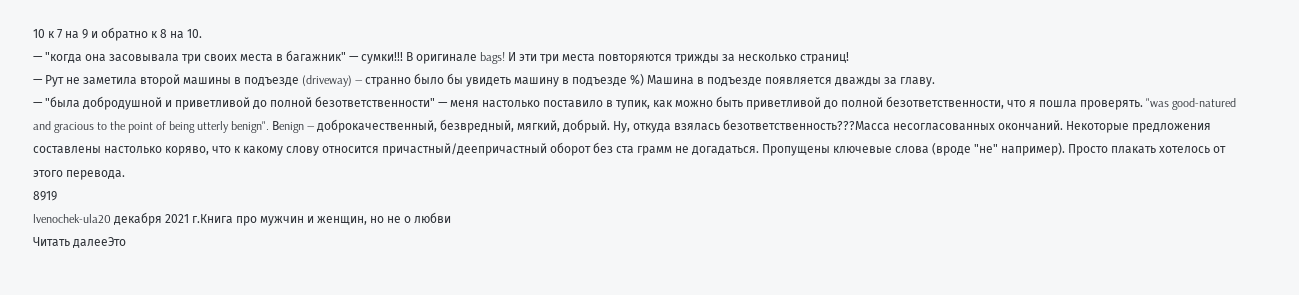10 к 7 на 9 и обратно к 8 на 10.
— "когда она засовывала три своих места в багажник" — сумки!!! В оригинале bags! И эти три места повторяются трижды за несколько страниц!
— Рут не заметила второй машины в подъезде (driveway) — странно было бы увидеть машину в подъезде %) Машина в подъезде появляется дважды за главу.
— "была добродушной и приветливой до полной безответственности" — меня настолько поставило в тупик, как можно быть приветливой до полной безответственности, что я пошла проверять. "was good-natured and gracious to the point of being utterly benign". Вenign — доброкачественный, безвредный, мягкий, добрый. Ну, откуда взялась безответственность???Масса несогласованных окончаний. Некоторые предложения составлены настолько коряво, что к какому слову относится причастный/деепричастный оборот без ста грамм не догадаться. Пропущены ключевые слова (вроде "не" например). Просто плакать хотелось от этого перевода.
8919
lvenochek-ula20 декабря 2021 г.Книга про мужчин и женщин, но не о любви
Читать далееЭто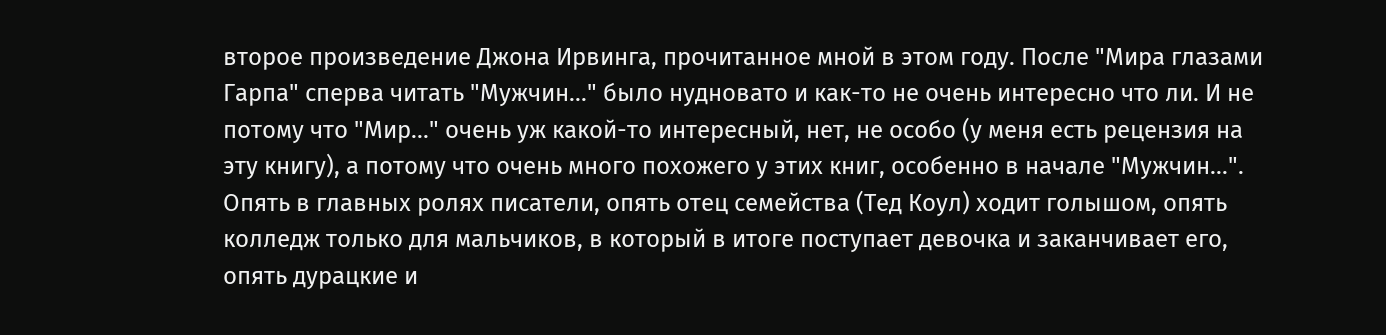второе произведение Джона Ирвинга, прочитанное мной в этом году. После "Мира глазами Гарпа" сперва читать "Мужчин..." было нудновато и как-то не очень интересно что ли. И не потому что "Мир..." очень уж какой-то интересный, нет, не особо (у меня есть рецензия на эту книгу), а потому что очень много похожего у этих книг, особенно в начале "Мужчин...". Опять в главных ролях писатели, опять отец семейства (Тед Коул) ходит голышом, опять колледж только для мальчиков, в который в итоге поступает девочка и заканчивает его, опять дурацкие и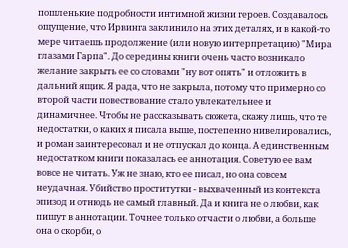пошленькие подробности интимной жизни героев. Создавалось ощущение, что Ирвинга заклинило на этих деталях, и в какой-то мере читаешь продолжение (или новую интерпретацию) "Мира глазами Гарпа". До середины книги очень часто возникало желание закрыть ее со словами "ну вот опять" и отложить в дальний ящик. Я рада, что не закрыла, потому что примерно со второй части повествование стало увлекательнее и динамичнее. Чтобы не рассказывать сюжета, скажу лишь, что те недостатки, о каких я писала выше, постепенно нивелировались, и роман заинтересовал и не отпускал до конца. А единственным недостатком книги показалась ее аннотация. Советую ее вам вовсе не читать. Уж не знаю, кто ее писал, но она совсем неудачная. Убийство проститутки - выхваченный из контекста эпизод и отнюдь не самый главный. Да и книга не о любви, как пишут в аннотации. Точнее только отчасти о любви, а больше она о скорби, о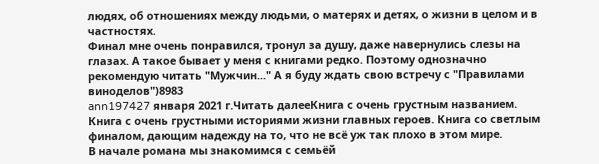людях, об отношениях между людьми, о матерях и детях, о жизни в целом и в частностях.
Финал мне очень понравился, тронул за душу, даже навернулись слезы на глазах. А такое бывает у меня с книгами редко. Поэтому однозначно рекомендую читать "Мужчин..." А я буду ждать свою встречу с "Правилами виноделов")8983
ann197427 января 2021 г.Читать далееКнига с очень грустным названием. Книга с очень грустными историями жизни главных героев. Книга со светлым финалом, дающим надежду на то, что не всё уж так плохо в этом мире.
В начале романа мы знакомимся с семьёй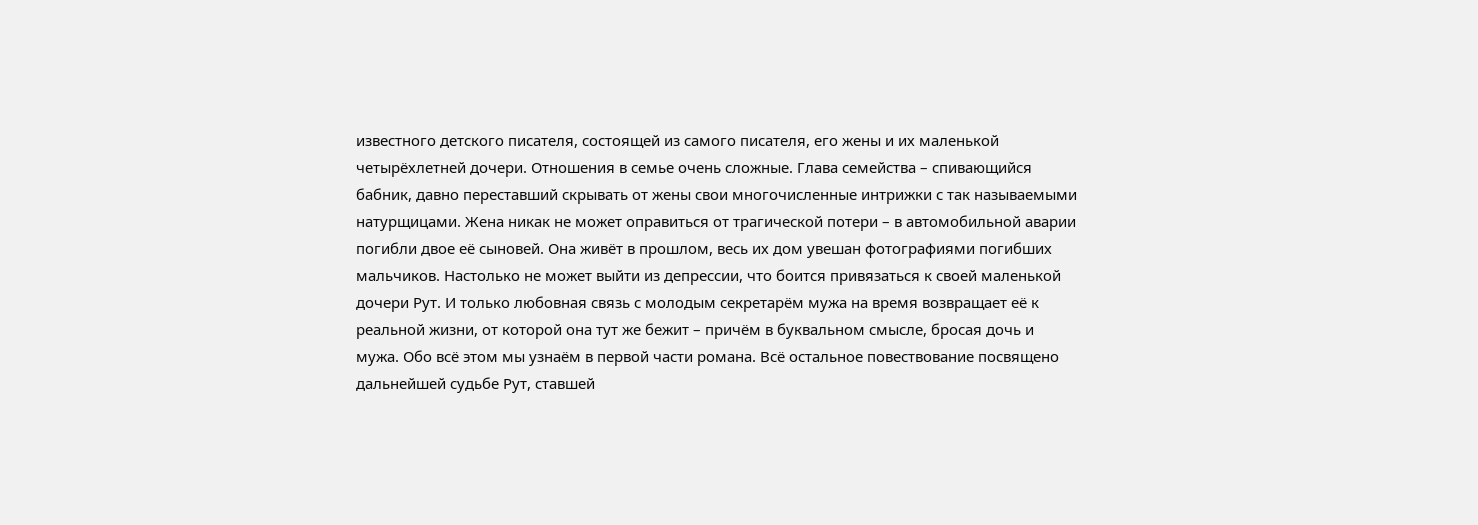известного детского писателя, состоящей из самого писателя, его жены и их маленькой четырёхлетней дочери. Отношения в семье очень сложные. Глава семейства – спивающийся бабник, давно переставший скрывать от жены свои многочисленные интрижки с так называемыми натурщицами. Жена никак не может оправиться от трагической потери – в автомобильной аварии погибли двое её сыновей. Она живёт в прошлом, весь их дом увешан фотографиями погибших мальчиков. Настолько не может выйти из депрессии, что боится привязаться к своей маленькой дочери Рут. И только любовная связь с молодым секретарём мужа на время возвращает её к реальной жизни, от которой она тут же бежит – причём в буквальном смысле, бросая дочь и мужа. Обо всё этом мы узнаём в первой части романа. Всё остальное повествование посвящено дальнейшей судьбе Рут, ставшей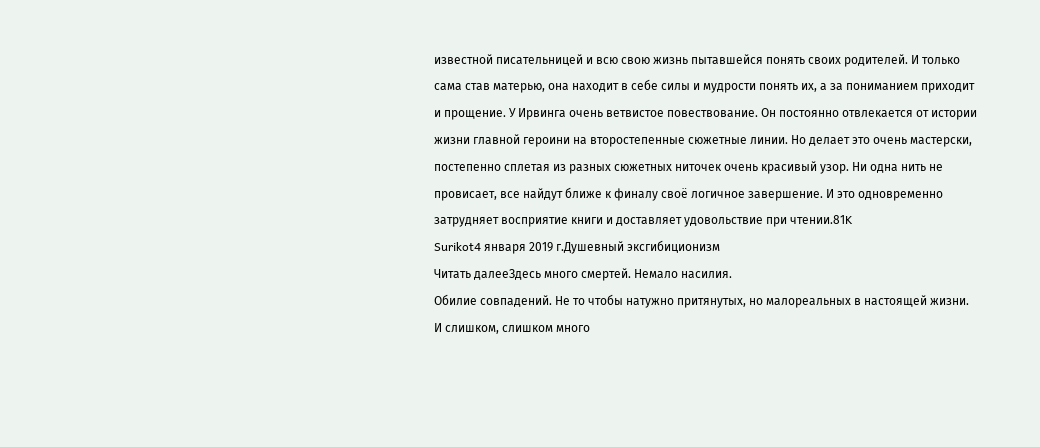известной писательницей и всю свою жизнь пытавшейся понять своих родителей. И только сама став матерью, она находит в себе силы и мудрости понять их, а за пониманием приходит и прощение. У Ирвинга очень ветвистое повествование. Он постоянно отвлекается от истории жизни главной героини на второстепенные сюжетные линии. Но делает это очень мастерски, постепенно сплетая из разных сюжетных ниточек очень красивый узор. Ни одна нить не провисает, все найдут ближе к финалу своё логичное завершение. И это одновременно затрудняет восприятие книги и доставляет удовольствие при чтении.81K
Surikot4 января 2019 г.Душевный эксгибиционизм
Читать далееЗдесь много смертей. Немало насилия.
Обилие совпадений. Не то чтобы натужно притянутых, но малореальных в настоящей жизни.
И слишком, слишком много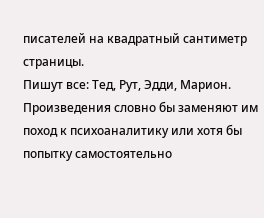писателей на квадратный сантиметр страницы.
Пишут все: Тед, Рут, Эдди, Марион. Произведения словно бы заменяют им поход к психоаналитику или хотя бы попытку самостоятельно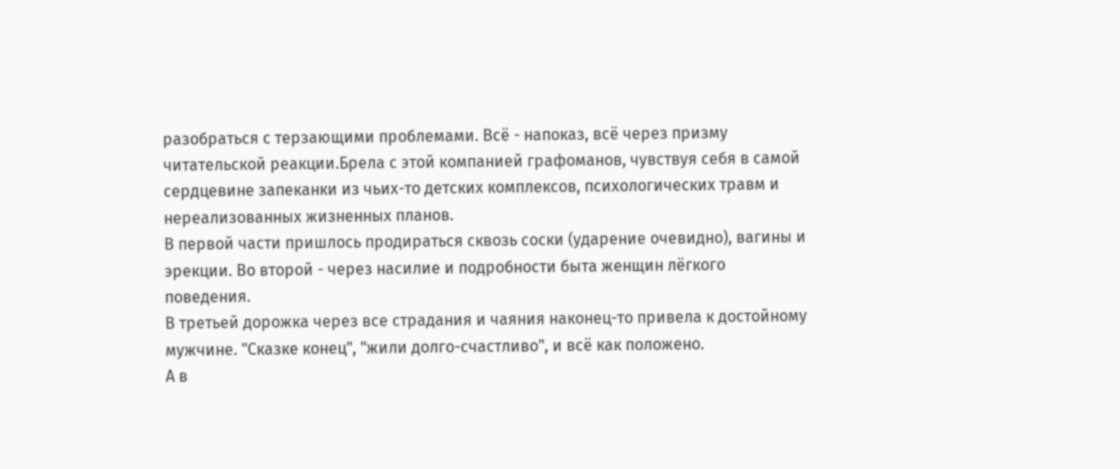разобраться с терзающими проблемами. Всё - напоказ, всё через призму читательской реакции.Брела с этой компанией графоманов, чувствуя себя в самой сердцевине запеканки из чьих-то детских комплексов, психологических травм и нереализованных жизненных планов.
В первой части пришлось продираться сквозь соски (ударение очевидно), вагины и эрекции. Во второй - через насилие и подробности быта женщин лёгкого поведения.
В третьей дорожка через все страдания и чаяния наконец-то привела к достойному мужчине. "Сказке конец", "жили долго-счастливо", и всё как положено.
А в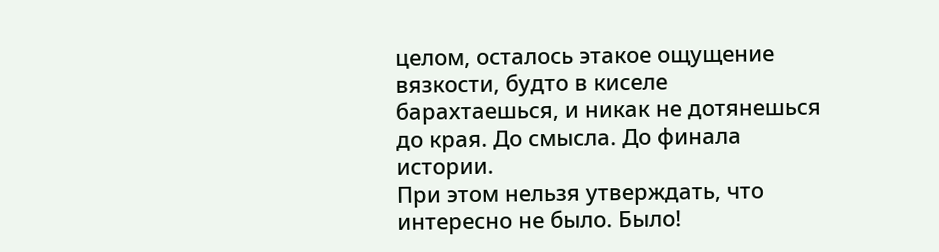целом, осталось этакое ощущение вязкости, будто в киселе барахтаешься, и никак не дотянешься до края. До смысла. До финала истории.
При этом нельзя утверждать, что интересно не было. Было!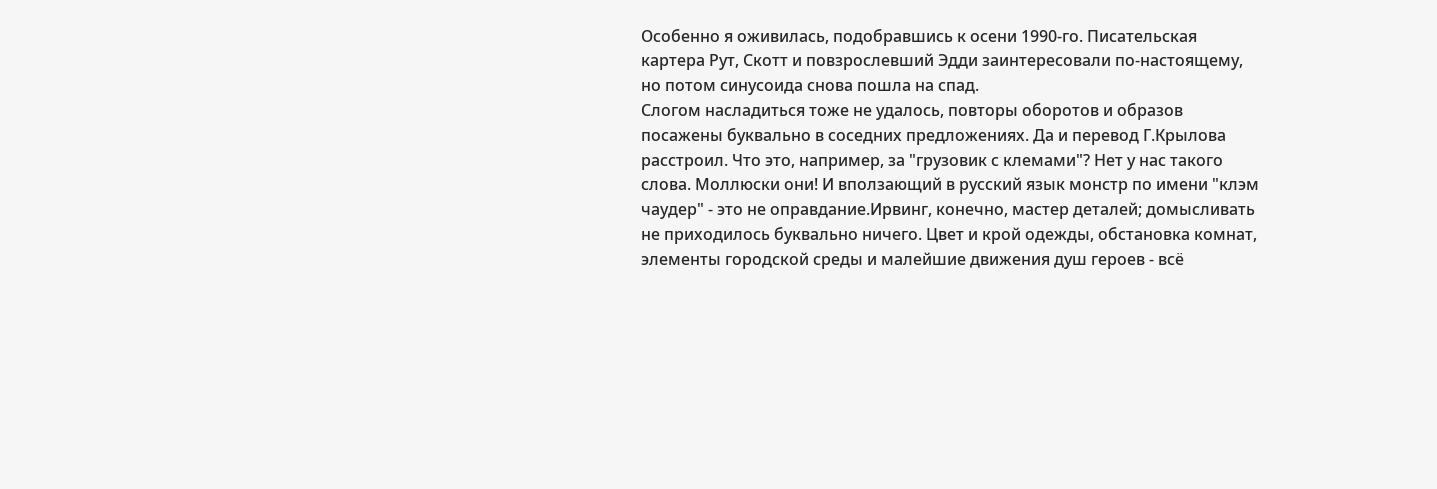Особенно я оживилась, подобравшись к осени 1990-го. Писательская картера Рут, Скотт и повзрослевший Эдди заинтересовали по-настоящему, но потом синусоида снова пошла на спад.
Слогом насладиться тоже не удалось, повторы оборотов и образов посажены буквально в соседних предложениях. Да и перевод Г.Крылова расстроил. Что это, например, за "грузовик с клемами"? Нет у нас такого слова. Моллюски они! И вползающий в русский язык монстр по имени "клэм чаудер" - это не оправдание.Ирвинг, конечно, мастер деталей; домысливать не приходилось буквально ничего. Цвет и крой одежды, обстановка комнат, элементы городской среды и малейшие движения душ героев - всё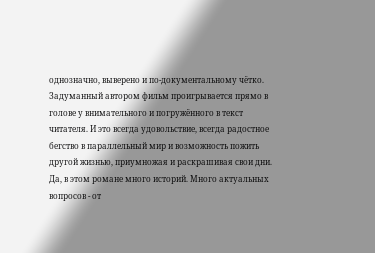однозначно, выверено и по-документальному чётко. Задуманный автором фильм проигрывается прямо в голове у внимательного и погружённого в текст читателя. И это всегда удовольствие, всегда радостное бегство в параллельный мир и возможность пожить другой жизнью, приумножая и раскрашивая свои дни.
Да, в этом романе много историй. Много актуальных вопросов - от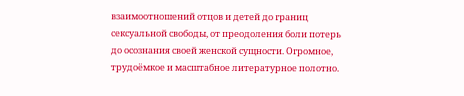взаимоотношений отцов и детей до границ сексуальной свободы, от преодоления боли потерь до осознания своей женской сущности. Огромное, трудоёмкое и масштабное литературное полотно.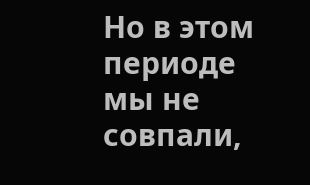Но в этом периоде мы не совпали,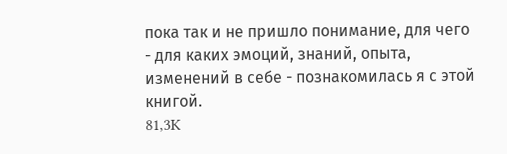пока так и не пришло понимание, для чего - для каких эмоций, знаний, опыта, изменений в себе - познакомилась я с этой книгой.
81,3K